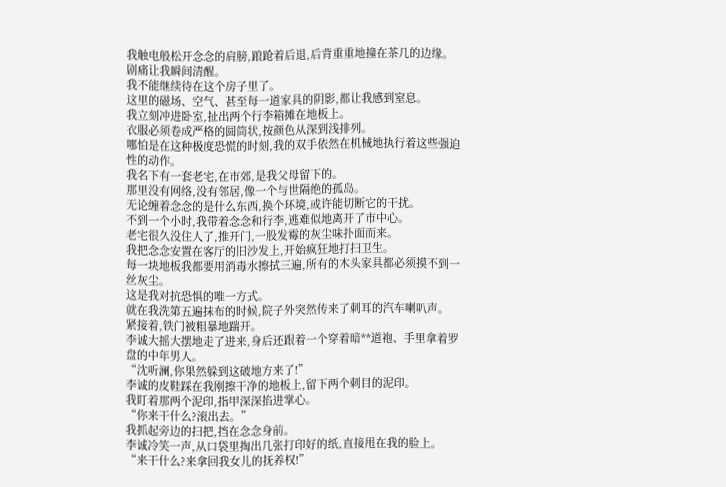我触电般松开念念的肩膀,踉跄着后退,后背重重地撞在茶几的边缘。
剧痛让我瞬间清醒。
我不能继续待在这个房子里了。
这里的磁场、空气、甚至每一道家具的阴影,都让我感到窒息。
我立刻冲进卧室,扯出两个行李箱摊在地板上。
衣服必须卷成严格的圆筒状,按颜色从深到浅排列。
哪怕是在这种极度恐慌的时刻,我的双手依然在机械地执行着这些强迫性的动作。
我名下有一套老宅,在市郊,是我父母留下的。
那里没有网络,没有邻居,像一个与世隔绝的孤岛。
无论缠着念念的是什么东西,换个环境,或许能切断它的干扰。
不到一个小时,我带着念念和行李,逃难似地离开了市中心。
老宅很久没住人了,推开门,一股发霉的灰尘味扑面而来。
我把念念安置在客厅的旧沙发上,开始疯狂地打扫卫生。
每一块地板我都要用消毒水擦拭三遍,所有的木头家具都必须摸不到一丝灰尘。
这是我对抗恐惧的唯一方式。
就在我洗第五遍抹布的时候,院子外突然传来了刺耳的汽车喇叭声。
紧接着,铁门被粗暴地踹开。
李诚大摇大摆地走了进来,身后还跟着一个穿着暗**道袍、手里拿着罗盘的中年男人。
“沈听澜,你果然躲到这破地方来了!”
李诚的皮鞋踩在我刚擦干净的地板上,留下两个刺目的泥印。
我盯着那两个泥印,指甲深深掐进掌心。
“你来干什么?滚出去。”
我抓起旁边的扫把,挡在念念身前。
李诚冷笑一声,从口袋里掏出几张打印好的纸,直接甩在我的脸上。
“来干什么?来拿回我女儿的抚养权!”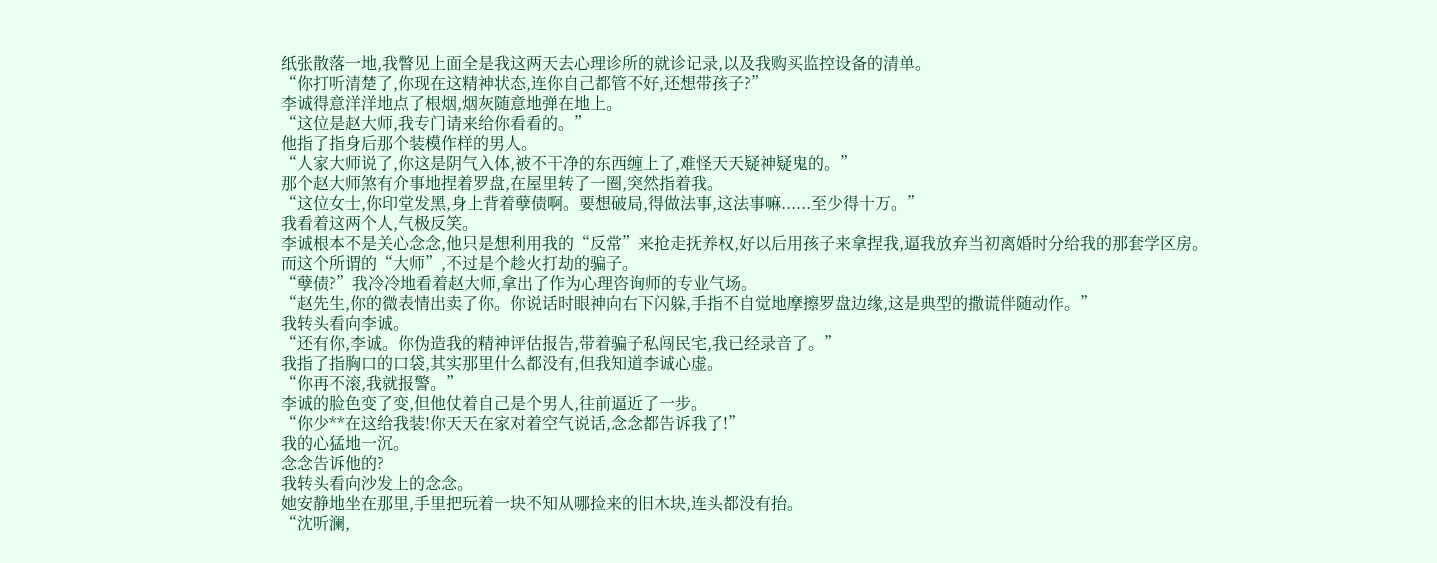纸张散落一地,我瞥见上面全是我这两天去心理诊所的就诊记录,以及我购买监控设备的清单。
“你打听清楚了,你现在这精神状态,连你自己都管不好,还想带孩子?”
李诚得意洋洋地点了根烟,烟灰随意地弹在地上。
“这位是赵大师,我专门请来给你看看的。”
他指了指身后那个装模作样的男人。
“人家大师说了,你这是阴气入体,被不干净的东西缠上了,难怪天天疑神疑鬼的。”
那个赵大师煞有介事地捏着罗盘,在屋里转了一圈,突然指着我。
“这位女士,你印堂发黑,身上背着孽债啊。要想破局,得做法事,这法事嘛......至少得十万。”
我看着这两个人,气极反笑。
李诚根本不是关心念念,他只是想利用我的“反常”来抢走抚养权,好以后用孩子来拿捏我,逼我放弃当初离婚时分给我的那套学区房。
而这个所谓的“大师”,不过是个趁火打劫的骗子。
“孽债?”我冷冷地看着赵大师,拿出了作为心理咨询师的专业气场。
“赵先生,你的微表情出卖了你。你说话时眼神向右下闪躲,手指不自觉地摩擦罗盘边缘,这是典型的撒谎伴随动作。”
我转头看向李诚。
“还有你,李诚。你伪造我的精神评估报告,带着骗子私闯民宅,我已经录音了。”
我指了指胸口的口袋,其实那里什么都没有,但我知道李诚心虚。
“你再不滚,我就报警。”
李诚的脸色变了变,但他仗着自己是个男人,往前逼近了一步。
“你少**在这给我装!你天天在家对着空气说话,念念都告诉我了!”
我的心猛地一沉。
念念告诉他的?
我转头看向沙发上的念念。
她安静地坐在那里,手里把玩着一块不知从哪捡来的旧木块,连头都没有抬。
“沈听澜,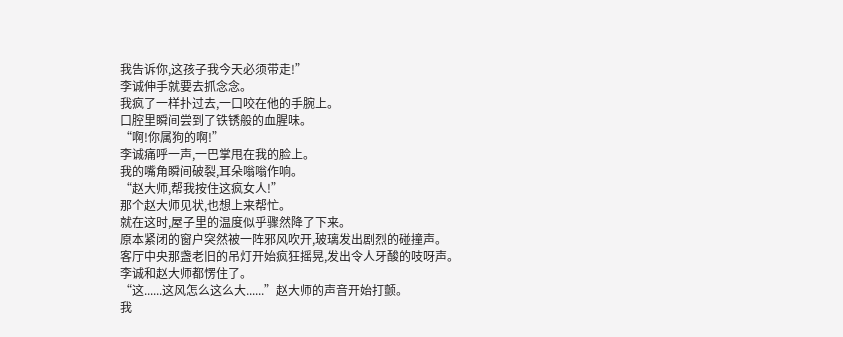我告诉你,这孩子我今天必须带走!”
李诚伸手就要去抓念念。
我疯了一样扑过去,一口咬在他的手腕上。
口腔里瞬间尝到了铁锈般的血腥味。
“啊!你属狗的啊!”
李诚痛呼一声,一巴掌甩在我的脸上。
我的嘴角瞬间破裂,耳朵嗡嗡作响。
“赵大师,帮我按住这疯女人!”
那个赵大师见状,也想上来帮忙。
就在这时,屋子里的温度似乎骤然降了下来。
原本紧闭的窗户突然被一阵邪风吹开,玻璃发出剧烈的碰撞声。
客厅中央那盏老旧的吊灯开始疯狂摇晃,发出令人牙酸的吱呀声。
李诚和赵大师都愣住了。
“这......这风怎么这么大......”赵大师的声音开始打颤。
我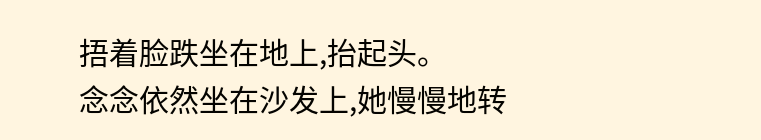捂着脸跌坐在地上,抬起头。
念念依然坐在沙发上,她慢慢地转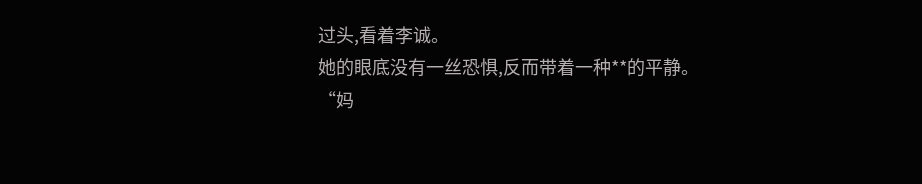过头,看着李诚。
她的眼底没有一丝恐惧,反而带着一种**的平静。
“妈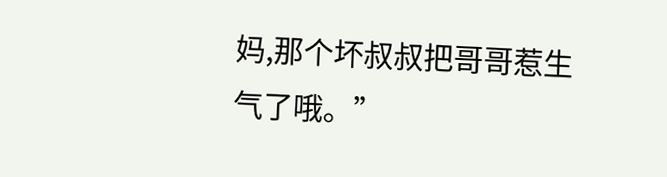妈,那个坏叔叔把哥哥惹生气了哦。”